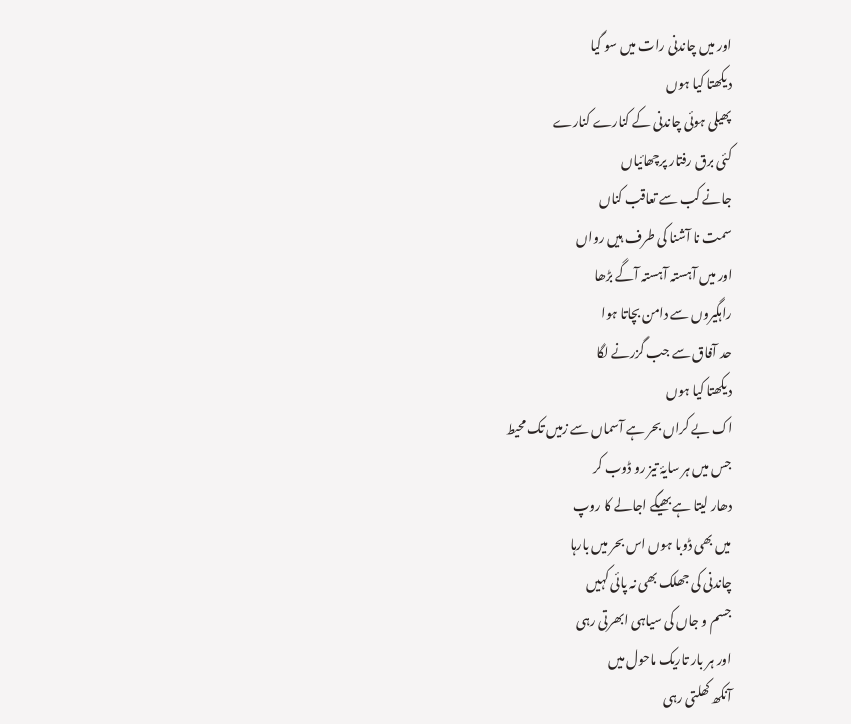اور میں چاندنی رات میں سو گیا
دیکھتا کیا ہوں
پھیلی ہوئی چاندنی کے کنارے کنارے
کئی برق رفتار پرچھائیاں
جانے کب سے تعاقب کناں
سمت نا آشنا کی طرف ہیں رواں
اور میں آہستہ آہستہ آگے بڑھا
راہگیروں سے دامن بچاتا ہوا
حد آفاق سے جب گزرنے لگا
دیکھتا کیا ہوں
اک بے کراں بحر ہے آسماں سے زمیں تک محیط
جس میں ہر سایۂ تیز رو ڈوب کر
دھار لیتا ہے بھیگے اجالے کا روپ
میں بھی ڈوبا ہوں اس بحر میں بارہا
چاندنی کی جھلک بھی نہ پائی کہیں
جسم و جاں کی سیاہی ابھرتی رہی
اور ہر بار تاریک ماحول میں
آنکھ کھلتی رہی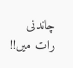چاندنی رات میں!!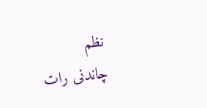نظم
چاندنی رات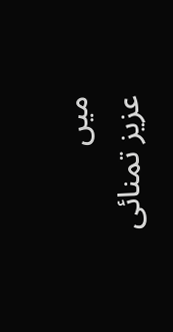میں
عزیز تمنائی